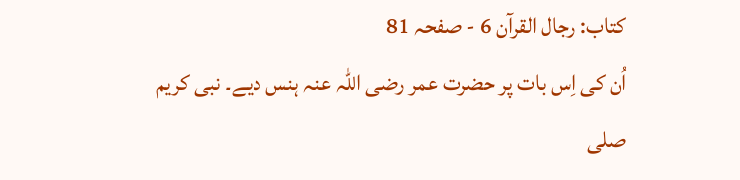کتاب: رجال القرآن 6 - صفحہ 81
اُن کی اِس بات پر حضرت عمر رضی اللہ عنہ ہنس دیے۔ نبی کریم صلی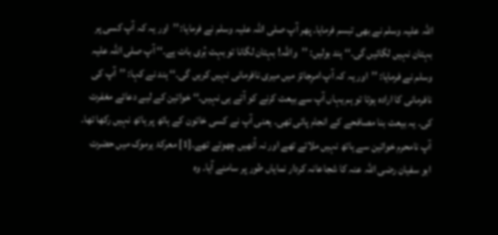اللہ علیہ وسلم نے بھی تبسم فرمایا۔ پھر آپ صلی اللہ علیہ وسلم نے فرمایا: ’’اور یہ کہ آپ کسی پر بہتان نہیں لگائیں گی۔‘‘ ہند بولیں: ’’واللہ! بہتان لگانا تو بہت بُری بات ہے۔‘‘ آپ صلی اللہ علیہ وسلم نے فرمایا: ’’اور یہ کہ آپ امرِجائز میں میری نافرمانی نہیں کریں گی۔‘‘ ہند نے کہا: ’’آپ کی نافرمانی کا ارادہ ہوتا تو ہم یہاں آپ سے بیعت کرنے کو آتے ہی نہیں۔‘‘ خواتین کے لیے دعائے مغفرت کی۔ یہ بیعت بنا مصافحے کے انجام پائی تھی۔ یعنی آپ نے کسی خاتون کے ہاتھ پر ہاتھ نہیں رکھا تھا۔ آپ نامحرم خواتین سے ہاتھ نہیں ملاتے تھے اور نہ اُنھیں چھوتے تھے۔[1] معرکۂ یرموک میں حضرت ابو سفیان رضی اللہ عنہ کا شجاعانہ کردار نمایاں طور پر سامنے آیا۔ وہ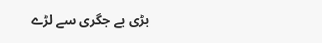بڑی بے جگری سے لڑے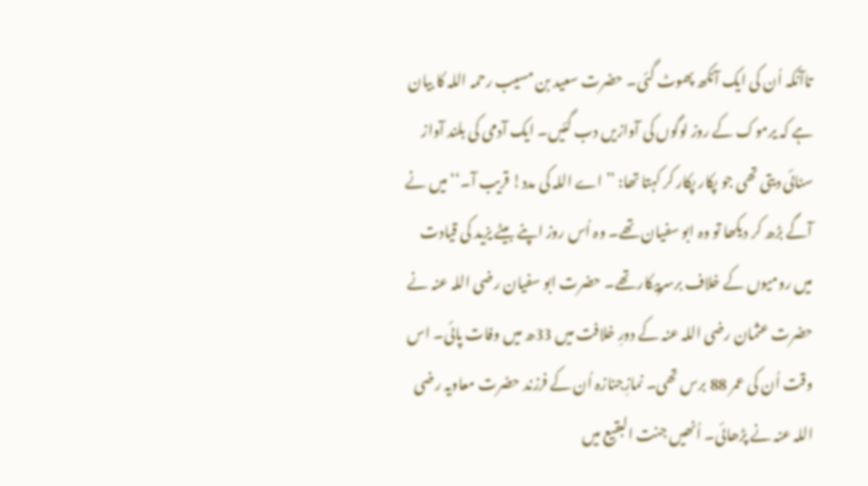تاآنکہ اُن کی ایک آنکھ پھوٹ گئی۔ حضرت سعید بن مسیب رحمہ اللہ کا بیان ہے کہ یرموک کے روز لوگوں کی آوازیں دب گئیں۔ ایک آدمی کی بلند آواز سنائی دیتی تھی جو پکار پکار کر کہتا تھا: ’’اے اللہ کی مدد! قریب آ۔‘‘ میں نے آگے بڑھ کر دیکھا تو وہ ابو سفیان تھے۔ وہ اُس روز اپنے بیٹے یزید کی قیادت میں رومیوں کے خلاف برسرپیکار تھے۔ حضرت ابو سفیان رضی اللہ عنہ نے حضرت عثمان رضی اللہ عنہ کے دورِ خلافت میں 33ھ میں وفات پائی۔ اس وقت اُن کی عمر 88 برس تھی۔ نمازِجنازہ اُن کے فرزند حضرت معاویہ رضی اللہ عنہ نے پڑھائی۔ اُنھیں جنت البقیع میں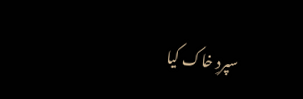سپردِ خاک کیا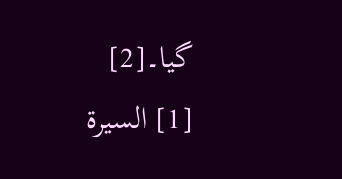گیا۔[2]
[1] السیرۃ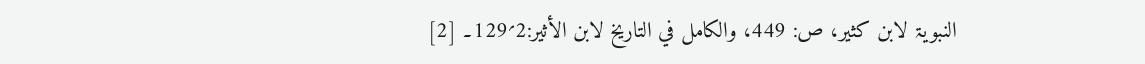النبویۃ لابن کثیر، ص: 449، والکامل في التاریخ لابن الأثیر:2؍129۔ [2]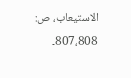الاستیعاب، ص: 807،808۔